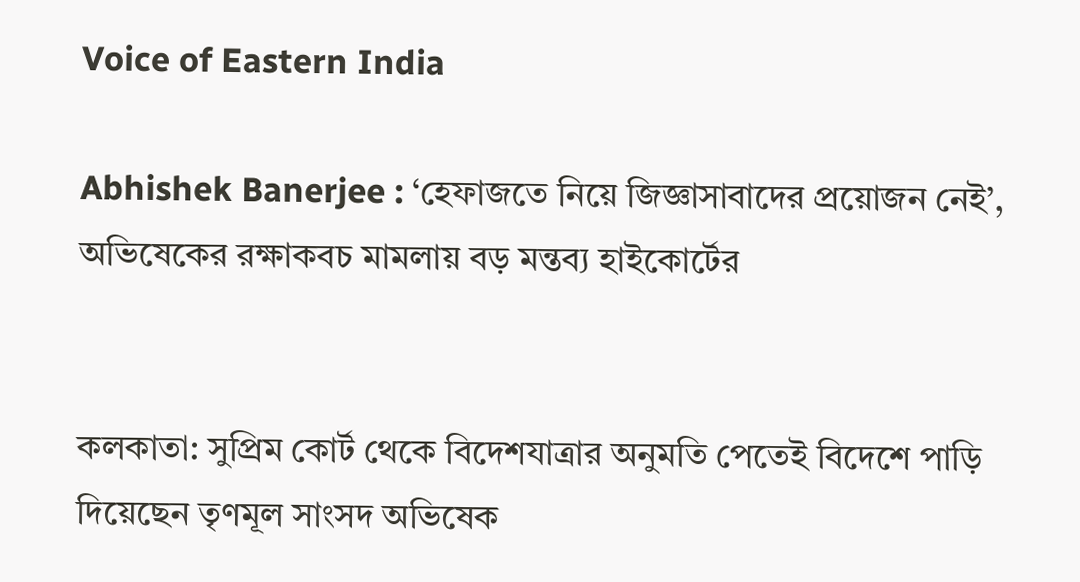Voice of Eastern India

Abhishek Banerjee : ‘হেফাজতে নিয়ে জিজ্ঞাসাবাদের প্রয়োজন নেই’, অভিষেকের রক্ষাকবচ মামলায় বড় মন্তব্য হাইকোর্টের


কলকাতা: সুপ্রিম কোর্ট থেকে বিদেশযাত্রার অনুমতি পেতেই বিদেশে পাড়ি দিয়েছেন তৃণমূল সাংসদ অভিষেক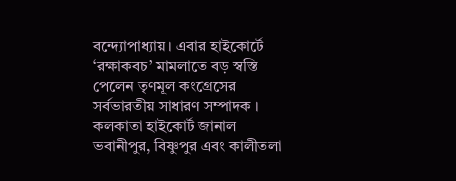বন্দ্যোপাধ্যায়। এবার হাইকোর্টে  ‘রক্ষাকবচ’ মামলাতে বড় স্বস্তি পেলেন তৃণমূল কংগ্রেসের সর্বভারতীয় সাধারণ সম্পাদক । কলকাতা হাইকোর্ট জানাল  ভবানীপুর, বিষ্ণুপুর এবং কালীতলা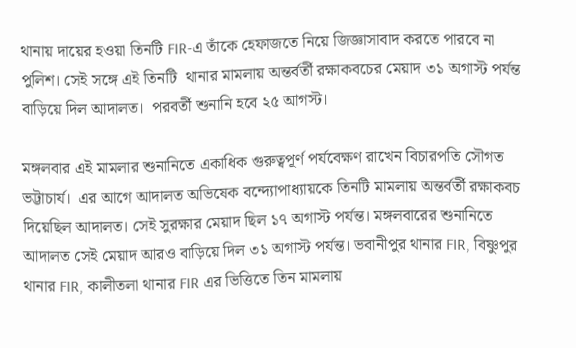থানায় দায়ের হওয়া তিনটি FIR-এ তাঁকে হেফাজতে নিয়ে জিজ্ঞাসাবাদ করতে পারবে না পুলিশ। সেই সঙ্গে এই তিনটি  থানার মামলায় অন্তর্বর্তী রক্ষাকবচের মেয়াদ ৩১ অগাস্ট পর্যন্ত বাড়িয়ে দিল আদালত।  পরবর্তী শুনানি হবে ২৫ আগস্ট।

মঙ্গলবার এই মামলার শুনানিতে একাধিক গুরুত্বপূর্ণ পর্যবেক্ষণ রাখেন বিচারপতি সৌগত ভট্টাচার্য।  এর আগে আদালত অভিষেক বন্দ্যোপাধ্যায়কে তিনটি মামলায় অন্তর্বর্তী রক্ষাকবচ দিয়েছিল আদালত। সেই সুরক্ষার মেয়াদ ছিল ১৭ অগাস্ট পর্যন্ত। মঙ্গলবারের শুনানিতে আদালত সেই মেয়াদ আরও বাড়িয়ে দিল ৩১ অগাস্ট পর্যন্ত। ভবানীপুর থানার FIR, বিষ্ণুপুর থানার FIR, কালীতলা থানার FIR এর ভিত্তিতে তিন মামলায়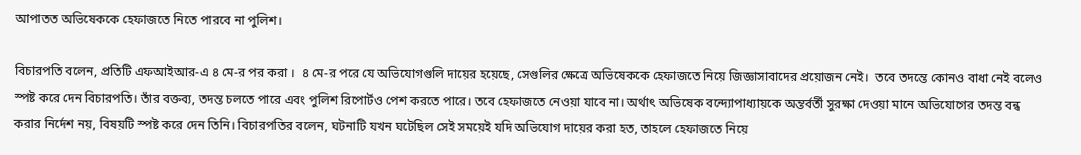আপাতত অভিষেককে হেফাজতে নিতে পারবে না পুলিশ।

বিচারপতি বলেন, প্রতিটি এফআইআর-এ ৪ মে-র পর করা ।  ৪ মে-র পরে যে অভিযোগগুলি দায়ের হয়েছে, সেগুলির ক্ষেত্রে অভিষেককে হেফাজতে নিয়ে জিজ্ঞাসাবাদের প্রয়োজন নেই।  তবে তদন্তে কোনও বাধা নেই বলেও স্পষ্ট করে দেন বিচারপতি। তাঁর বক্তব্য, তদন্ত চলতে পারে এবং পুলিশ রিপোর্টও পেশ করতে পারে। তবে হেফাজতে নেওয়া যাবে না। অর্থাৎ অভিষেক বন্দ্যোপাধ্যায়কে অন্তর্বর্তী সুরক্ষা দেওয়া মানে অভিযোগের তদন্ত বন্ধ করার নির্দেশ নয়, বিষয়টি স্পষ্ট করে দেন তিনি। বিচারপতির বলেন, ঘটনাটি যখন ঘটেছিল সেই সময়েই যদি অভিযোগ দায়ের করা হত, তাহলে হেফাজতে নিয়ে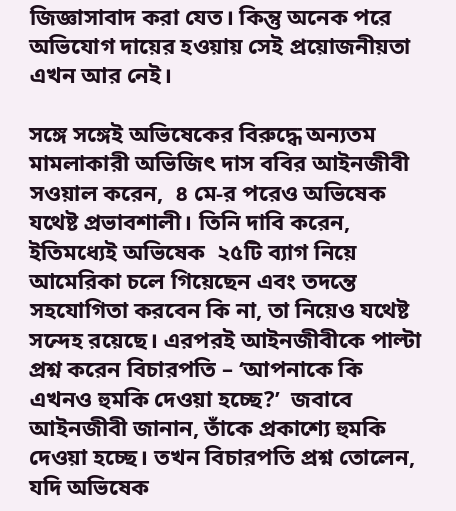জিজ্ঞাসাবাদ করা যেত। কিন্তু অনেক পরে অভিযোগ দায়ের হওয়ায় সেই প্রয়োজনীয়তা এখন আর নেই।

সঙ্গে সঙ্গেই অভিষেকের বিরুদ্ধে অন্যতম মামলাকারী অভিজিৎ দাস ববির আইনজীবী সওয়াল করেন,  ৪ মে-র পরেও অভিষেক যথেষ্ট প্রভাবশালী। তিনি দাবি করেন, ইতিমধ্যেই অভিষেক  ২৫টি ব্যাগ নিয়ে আমেরিকা চলে গিয়েছেন এবং তদন্তে সহযোগিতা করবেন কি না, তা নিয়েও যথেষ্ট সন্দেহ রয়েছে। এরপরই আইনজীবীকে পাল্টা প্রশ্ন করেন বিচারপতি – ‘আপনাকে কি এখনও হুমকি দেওয়া হচ্ছে?’  জবাবে আইনজীবী জানান, তাঁকে প্রকাশ্যে হুমকি দেওয়া হচ্ছে। তখন বিচারপতি প্রশ্ন তোলেন, যদি অভিষেক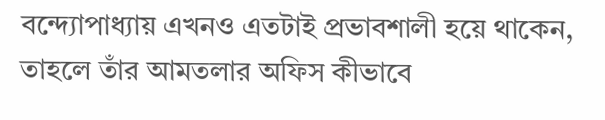বন্দ্যোপাধ্যায় এখনও এতটাই প্রভাবশালী হয়ে থাকেন, তাহলে তাঁর আমতলার অফিস কীভাবে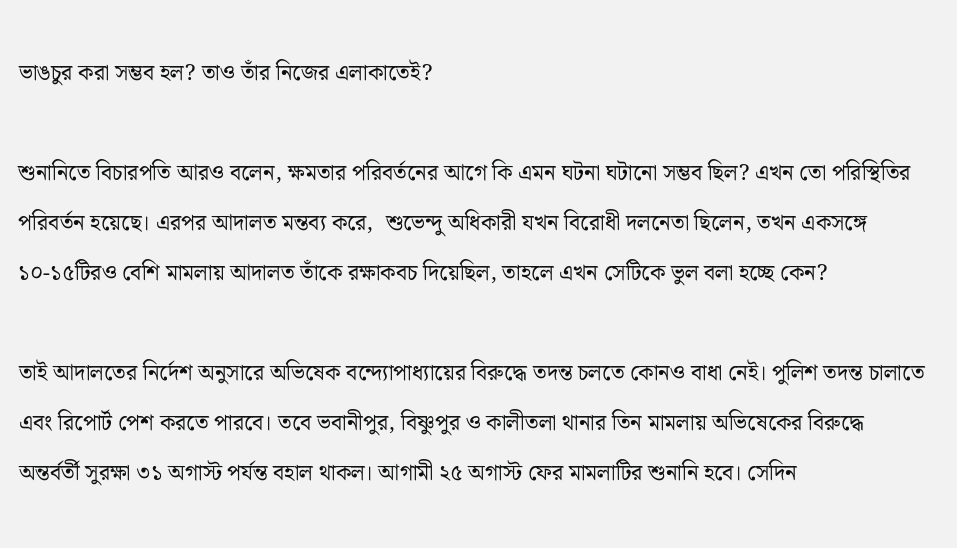ভাঙচুর করা সম্ভব হল? তাও তাঁর নিজের এলাকাতেই?

শুনানিতে বিচারপতি আরও বলেন, ক্ষমতার পরিবর্তনের আগে কি এমন ঘটনা ঘটানো সম্ভব ছিল? এখন তো পরিস্থিতির পরিবর্তন হয়েছে। এরপর আদালত মন্তব্য করে,  শুভেন্দু অধিকারী যখন বিরোধী দলনেতা ছিলেন, তখন একসঙ্গে ১০-১৫টিরও বেশি মামলায় আদালত তাঁকে রক্ষাকবচ দিয়েছিল, তাহলে এখন সেটিকে ভুল বলা হচ্ছে কেন?

তাই আদালতের নির্দেশ অনুসারে অভিষেক বন্দ্যোপাধ্যায়ের বিরুদ্ধে তদন্ত চলতে কোনও বাধা নেই। পুলিশ তদন্ত চালাতে এবং রিপোর্ট পেশ করতে পারবে। তবে ভবানীপুর, বিষ্ণুপুর ও কালীতলা থানার তিন মামলায় অভিষেকের বিরুদ্ধে অন্তর্বর্তী সুরক্ষা ৩১ অগাস্ট পর্যন্ত বহাল থাকল। আগামী ২৫ অগাস্ট ফের মামলাটির শুনানি হবে। সেদিন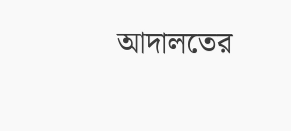আদালতের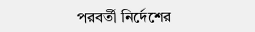পরবর্তী নির্দেশের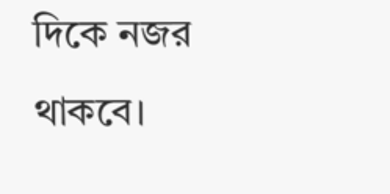দিকে নজর থাকবে।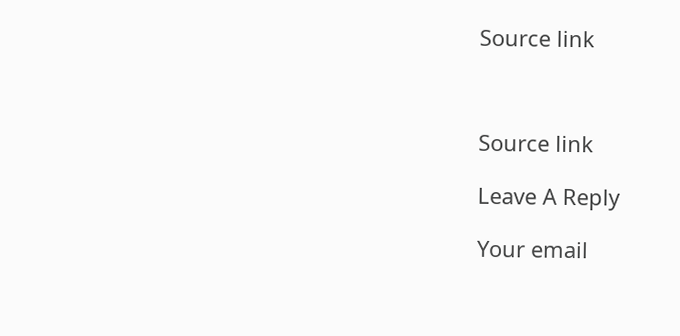Source link



Source link

Leave A Reply

Your email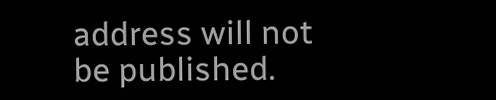address will not be published.